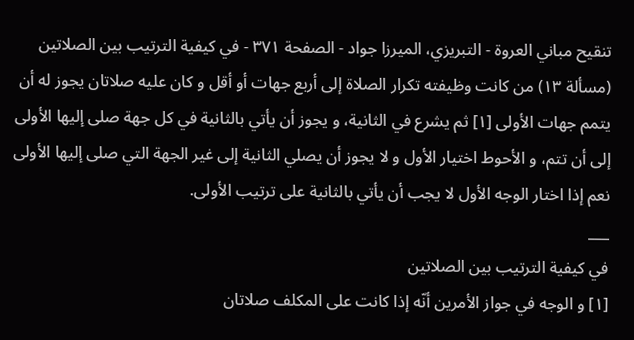تنقيح مباني العروة - التبريزي، الميرزا جواد - الصفحة ٣٧١ - في كيفية الترتيب بين الصلاتين
(مسألة ١٣) من كانت وظيفته تكرار الصلاة إلى أربع جهات أو أقل و كان عليه صلاتان يجوز له أن يتمم جهات الأولى [١] ثم يشرع في الثانية، و يجوز أن يأتي بالثانية في كل جهة صلى إليها الأولى إلى أن تتم، و الأحوط اختيار الأول و لا يجوز أن يصلي الثانية إلى غير الجهة التي صلى إليها الأولى نعم إذا اختار الوجه الأول لا يجب أن يأتي بالثانية على ترتيب الأولى.
___
في كيفية الترتيب بين الصلاتين
[١] و الوجه في جواز الأمرين أنّه إذا كانت على المكلف صلاتان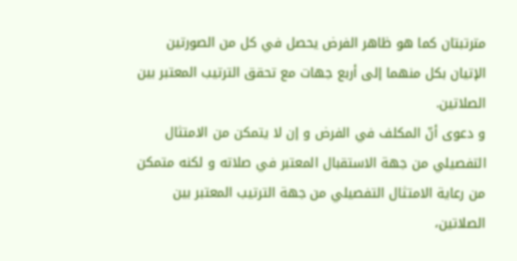مترتبتان كما هو ظاهر الفرض يحصل في كل من الصورتين الإتيان بكل منهما إلى أربع جهات مع تحقق الترتيب المعتبر بين الصلاتين.
و دعوى أنّ المكلف في الفرض و إن لا يتمكن من الامتثال التفصيلي من جهة الاستقبال المعتبر في صلاته و لكنه متمكن من رعاية الامتثال التفصيلي من جهة الترتيب المعتبر بين الصلاتين،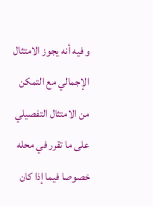و فيه أنه يجوز الامتثال الإجمالي مع التمكن من الامتثال التفصيلي على ما تقرر في محله خصوصا فيما إذا كان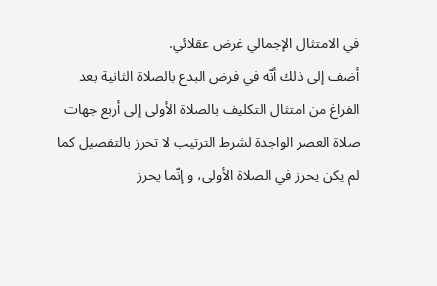في الامتثال الإجمالي غرض عقلائي.
أضف إلى ذلك أنّه في فرض البدع بالصلاة الثانية بعد الفراغ من امتثال التكليف بالصلاة الأولى إلى أربع جهات صلاة العصر الواجدة لشرط الترتيب لا تحرز بالتفصيل كما لم يكن يحرز في الصلاة الأولى، و إنّما يحرز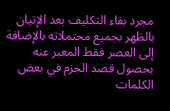مجرد بقاء التكليف بعد الإتيان بالظهر بجميع محتملاته بالإضافة إلى العصر فقط المعبر عنه بحصول قصد الجزم في بعض الكلمات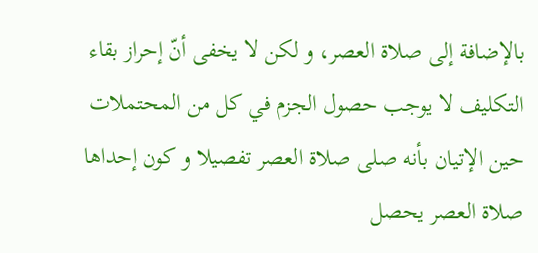بالإضافة إلى صلاة العصر، و لكن لا يخفى أنّ إحراز بقاء التكليف لا يوجب حصول الجزم في كل من المحتملات حين الإتيان بأنه صلى صلاة العصر تفصيلا و كون إحداها صلاة العصر يحصل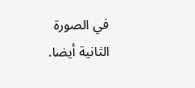في الصورة الثانية أيضا.